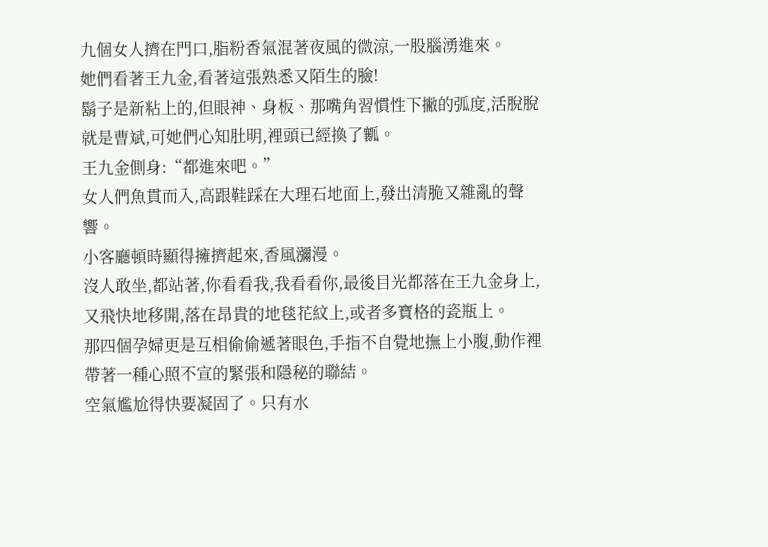九個女人擠在門口,脂粉香氣混著夜風的微涼,一股腦湧進來。
她們看著王九金,看著這張熟悉又陌生的臉!
鬍子是新粘上的,但眼神、身板、那嘴角習慣性下撇的弧度,活脫脫就是曹斌,可她們心知肚明,裡頭已經換了瓤。
王九金側身:“都進來吧。”
女人們魚貫而入,高跟鞋踩在大理石地面上,發出清脆又雜亂的聲響。
小客廳頓時顯得擁擠起來,香風瀰漫。
沒人敢坐,都站著,你看看我,我看看你,最後目光都落在王九金身上,又飛快地移開,落在昂貴的地毯花紋上,或者多寶格的瓷瓶上。
那四個孕婦更是互相偷偷遞著眼色,手指不自覺地撫上小腹,動作裡帶著一種心照不宣的緊張和隱秘的聯結。
空氣尷尬得快要凝固了。只有水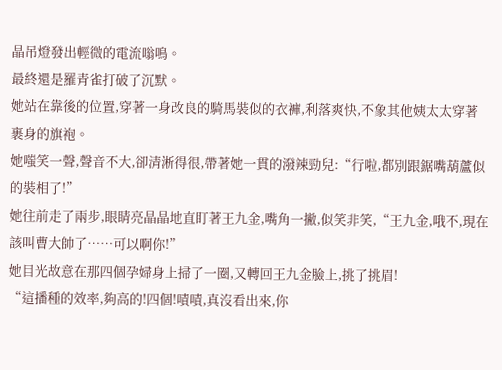晶吊燈發出輕微的電流嗡鳴。
最終還是羅青雀打破了沉默。
她站在靠後的位置,穿著一身改良的騎馬裝似的衣褲,利落爽快,不象其他姨太太穿著裹身的旗袍。
她嗤笑一聲,聲音不大,卻清淅得很,帶著她一貫的潑辣勁兒:“行啦,都別跟鋸嘴葫蘆似的裝相了!”
她往前走了兩步,眼睛亮晶晶地直盯著王九金,嘴角一撇,似笑非笑,“王九金,哦不,現在該叫曹大帥了……可以啊你!”
她目光故意在那四個孕婦身上掃了一圈,又轉回王九金臉上,挑了挑眉!
“這播種的效率,夠高的!四個!嘖嘖,真沒看出來,你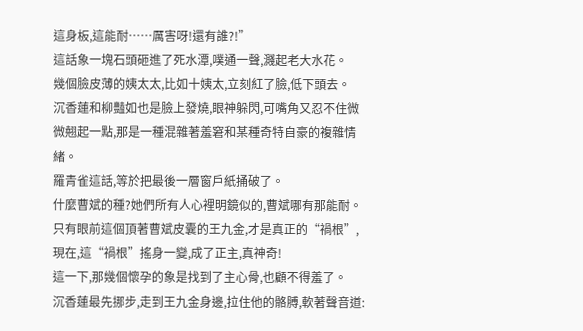這身板,這能耐……厲害呀!還有誰?!”
這話象一塊石頭砸進了死水潭,噗通一聲,濺起老大水花。
幾個臉皮薄的姨太太,比如十姨太,立刻紅了臉,低下頭去。
沉香蓮和柳豔如也是臉上發燒,眼神躲閃,可嘴角又忍不住微微翹起一點,那是一種混雜著羞窘和某種奇特自豪的複雜情緒。
羅青雀這話,等於把最後一層窗戶紙捅破了。
什麼曹斌的種?她們所有人心裡明鏡似的,曹斌哪有那能耐。
只有眼前這個頂著曹斌皮囊的王九金,才是真正的“禍根”,現在,這“禍根”搖身一變,成了正主,真神奇!
這一下,那幾個懷孕的象是找到了主心骨,也顧不得羞了。
沉香蓮最先挪步,走到王九金身邊,拉住他的骼膊,軟著聲音道: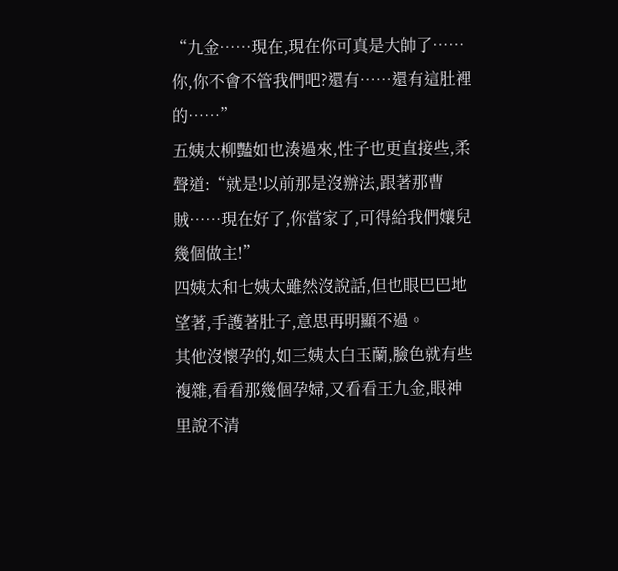“九金……現在,現在你可真是大帥了……你,你不會不管我們吧?還有……還有這肚裡的……”
五姨太柳豔如也湊過來,性子也更直接些,柔聲道:“就是!以前那是沒辦法,跟著那曹賊……現在好了,你當家了,可得給我們孃兒幾個做主!”
四姨太和七姨太雖然沒說話,但也眼巴巴地望著,手護著肚子,意思再明顯不過。
其他沒懷孕的,如三姨太白玉蘭,臉色就有些複雜,看看那幾個孕婦,又看看王九金,眼神里說不清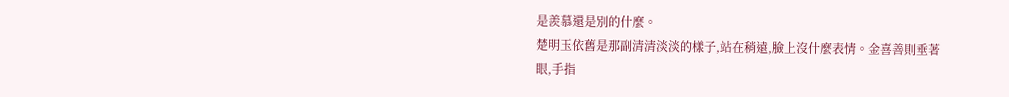是羨慕還是別的什麼。
楚明玉依舊是那副清清淡淡的樣子,站在稍遠,臉上沒什麼表情。金喜善則垂著眼,手指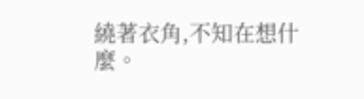繞著衣角,不知在想什麼。